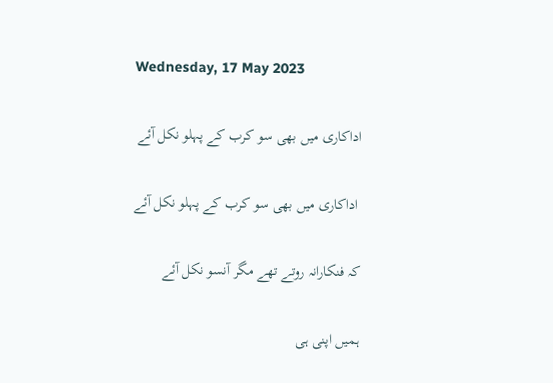Wednesday, 17 May 2023

اداکاری میں بھی سو کرب کے پہلو نکل آئے

 اداکاری میں بھی سو کرب کے پہلو نکل آئے

کہ فنکارانہ روتے تھے مگر آنسو نکل آئے

ہمیں اپنی ہی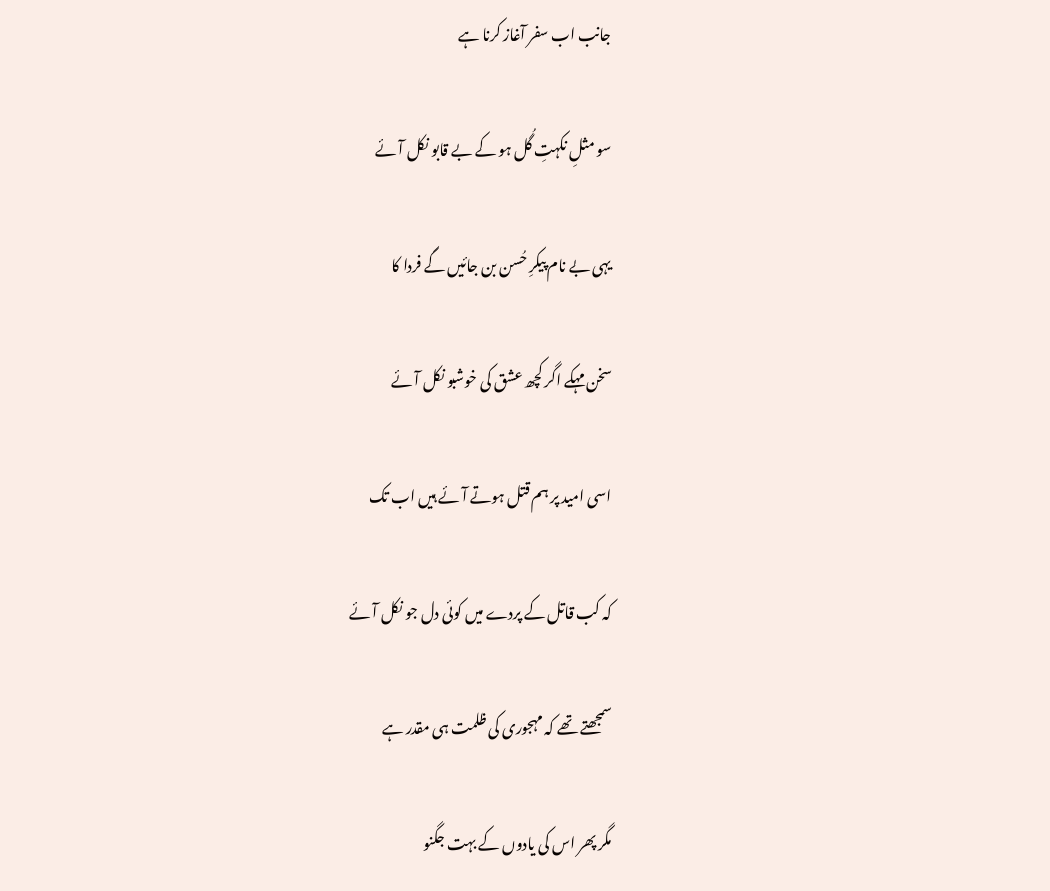جانب اب سفر آغاز کرنا ہے

سو مثلِ نکہتِ گُل ہو کے بے قابو نکل آئے

یہی بے نام پیکرِ حُسن بن جائیں گے فردا کا

سخن مہکے اگر کچھ عشق کی خوشبو نکل آئے

اسی امید پر ہم قتل ہوتے آئے ہیں اب تک

کہ کب قاتل کے پردے میں کوئی دل جو نکل آئے

سمجھتے تھے کہ مہجوری کی ظلمت ہی مقدر ہے

مگر پھر اس کی یادوں کے بہت جگنو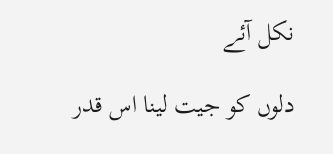نکل آئے

دلوں کو جیت لینا اس قدر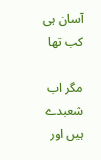آسان ہی کب تھا

مگر اب شعبدے ہیں اور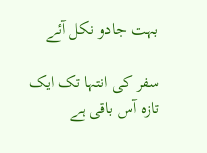بہت جادو نکل آئے

سفر کی انتہا تک ایک تازہ آس باقی ہے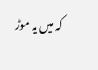کہ میں یہ موڑ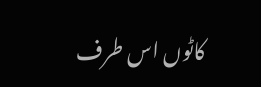کاٹوں اس طرف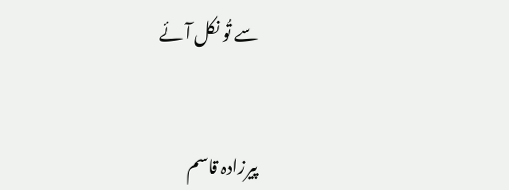سے تُو نکل آئے


پیرزادہ قاسم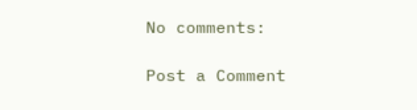No comments:

Post a Comment